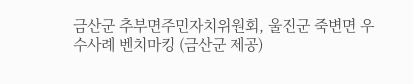금산군 추부면주민자치위원회, 울진군 죽변면 우수사례 벤치마킹 (금산군 제공)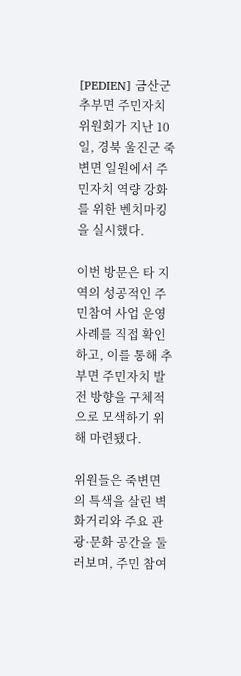[PEDIEN] 금산군 추부면 주민자치위원회가 지난 10일, 경북 울진군 죽변면 일원에서 주민자치 역량 강화를 위한 벤치마킹을 실시했다.

이번 방문은 타 지역의 성공적인 주민참여 사업 운영 사례를 직접 확인하고, 이를 통해 추부면 주민자치 발전 방향을 구체적으로 모색하기 위해 마련됐다.

위원들은 죽변면의 특색을 살린 벽화거리와 주요 관광·문화 공간을 둘러보며, 주민 참여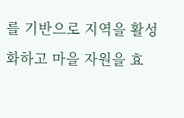를 기반으로 지역을 활성화하고 마을 자원을 효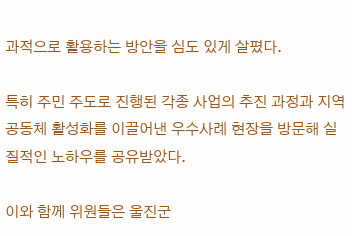과적으로 활용하는 방안을 심도 있게 살폈다.

특히 주민 주도로 진행된 각종 사업의 추진 과정과 지역 공동체 활성화를 이끌어낸 우수사례 현장을 방문해 실질적인 노하우를 공유받았다.

이와 함께 위원들은 울진군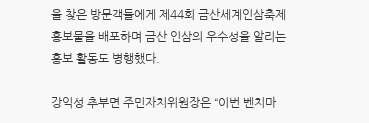을 찾은 방문객들에게 제44회 금산세계인삼축제 홍보물을 배포하며 금산 인삼의 우수성을 알리는 홍보 활동도 병행했다.

강익성 추부면 주민자치위원장은 “이번 벤치마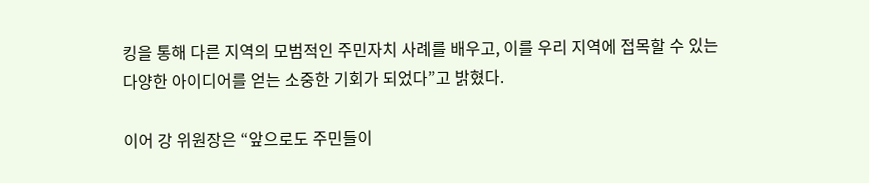킹을 통해 다른 지역의 모범적인 주민자치 사례를 배우고, 이를 우리 지역에 접목할 수 있는 다양한 아이디어를 얻는 소중한 기회가 되었다”고 밝혔다.

이어 강 위원장은 “앞으로도 주민들이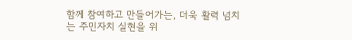함께 참여하고 만들어가는, 더욱 활력 넘치는 주민자치 실현을 위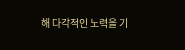해 다각적인 노력을 기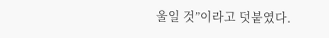울일 것”이라고 덧붙였다.